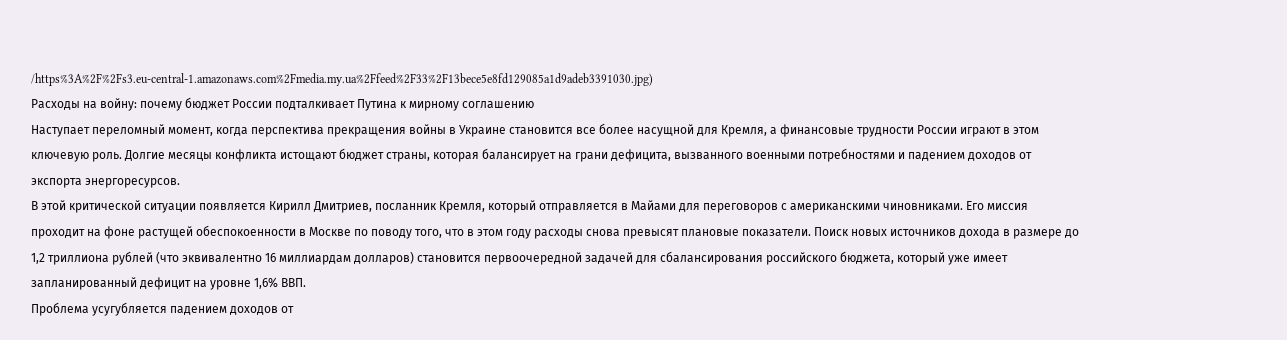/https%3A%2F%2Fs3.eu-central-1.amazonaws.com%2Fmedia.my.ua%2Ffeed%2F33%2F13bece5e8fd129085a1d9adeb3391030.jpg)
Расходы на войну: почему бюджет России подталкивает Путина к мирному соглашению
Наступает переломный момент, когда перспектива прекращения войны в Украине становится все более насущной для Кремля, а финансовые трудности России играют в этом ключевую роль. Долгие месяцы конфликта истощают бюджет страны, которая балансирует на грани дефицита, вызванного военными потребностями и падением доходов от экспорта энергоресурсов.
В этой критической ситуации появляется Кирилл Дмитриев, посланник Кремля, который отправляется в Майами для переговоров с американскими чиновниками. Его миссия проходит на фоне растущей обеспокоенности в Москве по поводу того, что в этом году расходы снова превысят плановые показатели. Поиск новых источников дохода в размере до 1,2 триллиона рублей (что эквивалентно 16 миллиардам долларов) становится первоочередной задачей для сбалансирования российского бюджета, который уже имеет запланированный дефицит на уровне 1,6% ВВП.
Проблема усугубляется падением доходов от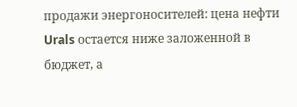продажи энергоносителей: цена нефти Urals остается ниже заложенной в бюджет, а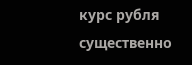курс рубля существенно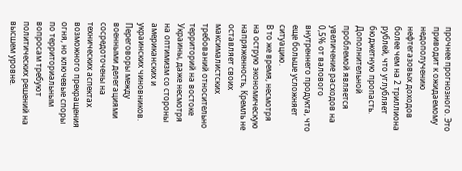прочнее прогнозного. Это приводит к ожидаемому недополучению нефтегазовых доходов более чем на 2 триллиона рублей, что углубляет бюджетную пропасть. Дополнительной проблемой является увеличение расходов на 0,5% от валового внутреннего продукта, что еще больше усложняет ситуацию.
В то же время, несмотря на острую экономическую напряженность, Кремль не оставляет своих максималистских требований относительно территорий на востоке Украины, даже несмотря на оптимизм со стороны американских и украинских чиновников. Переговоры между военными делегациями сосредоточены на технических аспектах возможного прекращения огня, но ключевые споры по территориальным вопросам требуют политических решений на высшем уровне.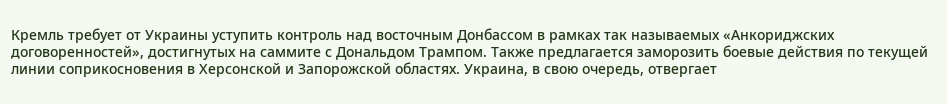Кремль требует от Украины уступить контроль над восточным Донбассом в рамках так называемых «Анкориджских договоренностей», достигнутых на саммите с Дональдом Трампом. Также предлагается заморозить боевые действия по текущей линии соприкосновения в Херсонской и Запорожской областях. Украина, в свою очередь, отвергает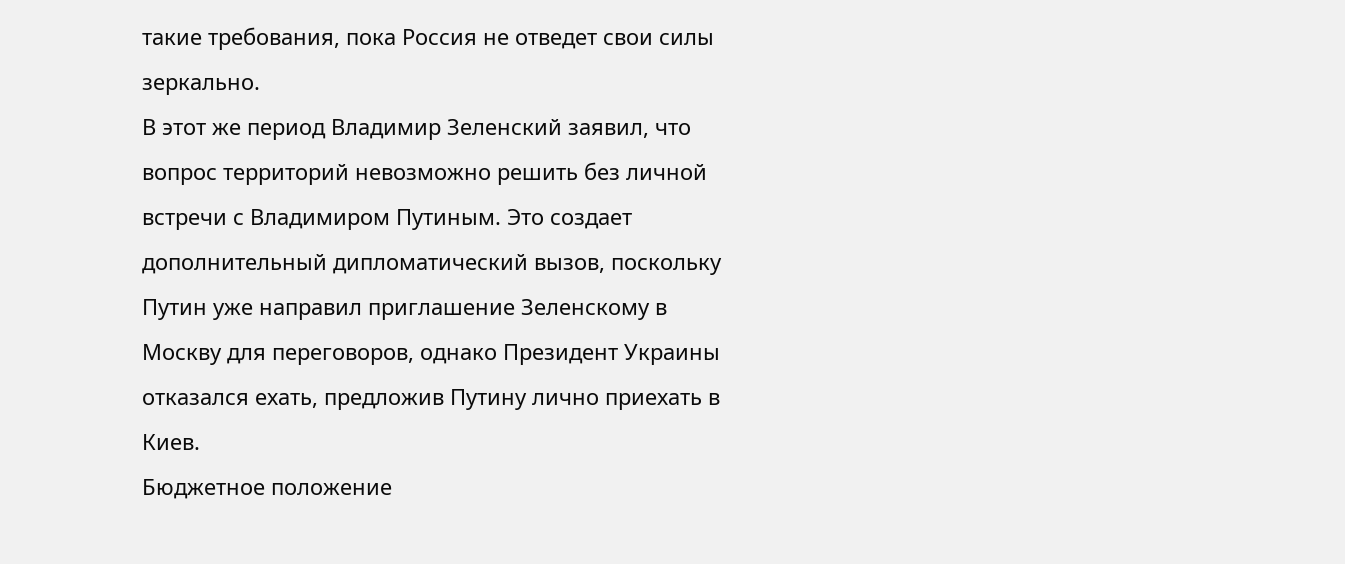такие требования, пока Россия не отведет свои силы зеркально.
В этот же период Владимир Зеленский заявил, что вопрос территорий невозможно решить без личной встречи с Владимиром Путиным. Это создает дополнительный дипломатический вызов, поскольку Путин уже направил приглашение Зеленскому в Москву для переговоров, однако Президент Украины отказался ехать, предложив Путину лично приехать в Киев.
Бюджетное положение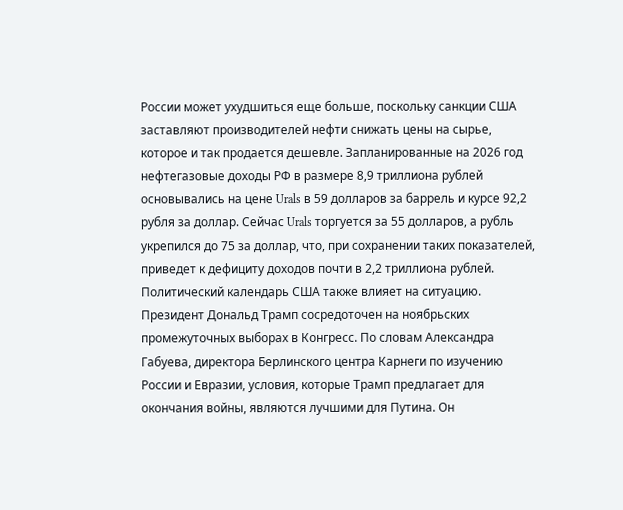России может ухудшиться еще больше, поскольку санкции США заставляют производителей нефти снижать цены на сырье, которое и так продается дешевле. Запланированные на 2026 год нефтегазовые доходы РФ в размере 8,9 триллиона рублей основывались на цене Urals в 59 долларов за баррель и курсе 92,2 рубля за доллар. Сейчас Urals торгуется за 55 долларов, а рубль укрепился до 75 за доллар, что, при сохранении таких показателей, приведет к дефициту доходов почти в 2,2 триллиона рублей.
Политический календарь США также влияет на ситуацию. Президент Дональд Трамп сосредоточен на ноябрьских промежуточных выборах в Конгресс. По словам Александра Габуева, директора Берлинского центра Карнеги по изучению России и Евразии, условия, которые Трамп предлагает для окончания войны, являются лучшими для Путина. Он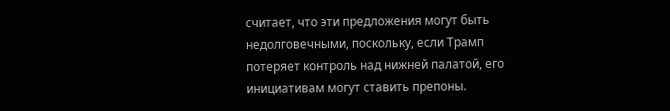считает, что эти предложения могут быть недолговечными, поскольку, если Трамп потеряет контроль над нижней палатой, его инициативам могут ставить препоны.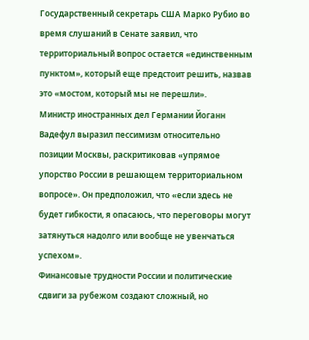Государственный секретарь США Марко Рубио во время слушаний в Сенате заявил, что территориальный вопрос остается «единственным пунктом», который еще предстоит решить, назвав это «мостом, который мы не перешли».
Министр иностранных дел Германии Йоганн Вадефул выразил пессимизм относительно позиции Москвы, раскритиковав «упрямое упорство России в решающем территориальном вопросе». Он предположил, что «если здесь не будет гибкости, я опасаюсь, что переговоры могут затянуться надолго или вообще не увенчаться успехом».
Финансовые трудности России и политические сдвиги за рубежом создают сложный, но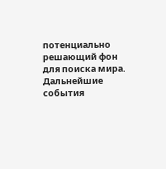потенциально решающий фон для поиска мира. Дальнейшие события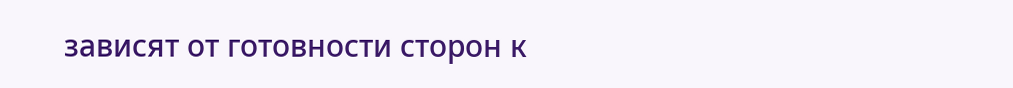зависят от готовности сторон к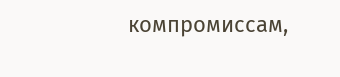компромиссам,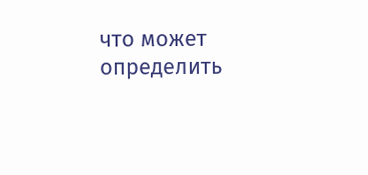что может определить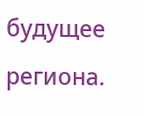будущее региона.